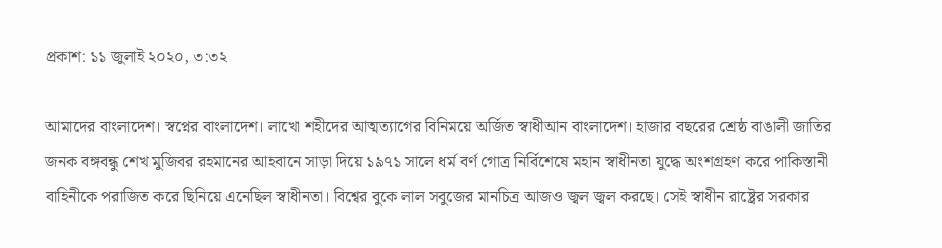প্রকাশ: ১১ জুলাই ২০২০, ৩:৩২

আমাদের বাংলাদেশ। স্বপ্নের বাংলাদেশ। লাখো শহীদের আত্মত্যাগের বিনিময়ে অর্জিত স্বাধীআন বাংলাদেশ। হাজার বছরের শ্রেষ্ঠ বাঙালী জাতির জনক বঙ্গবন্ধু শেখ মুজিবর রহমানের আহবানে সাড়া দিয়ে ১৯৭১ সালে ধর্ম বর্ণ গোত্র নির্বিশেষে মহান স্বাধীনতা যুদ্ধে অংশগ্রহণ করে পাকিস্তানী বাহিনীকে পরাজিত করে ছিনিয়ে এনেছিল স্বাধীনতা। বিশ্বের বুকে লাল সবুজের মানচিত্র আজও জ্বল জ্বল করছে। সেই স্বাধীন রাষ্ট্রের সরকার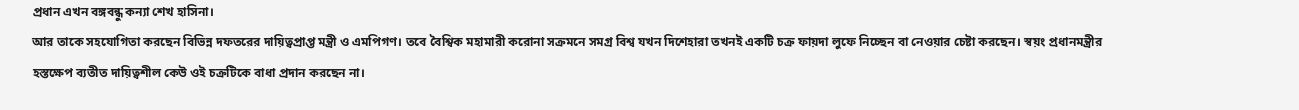প্রধান এখন বঙ্গবন্ধু কন্যা শেখ হাসিনা।
আর তাকে সহযোগিতা করছেন বিভিন্ন দফতরের দায়িত্বপ্রাপ্ত মন্ত্রী ও এমপিগণ। তবে বৈশ্বিক মহামারী করোনা সক্রমনে সমগ্র বিশ্ব যখন দিশেহারা তখনই একটি চক্র ফায়দা লুফে নিচ্ছেন বা নেওয়ার চেষ্টা করছেন। স্বয়ং প্রধানমন্ত্রীর হস্তক্ষেপ ব্যতীত দায়িত্বশীল কেউ ওই চক্রটিকে বাধা প্রদান করছেন না।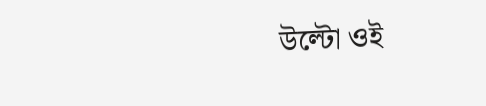উল্টো ওই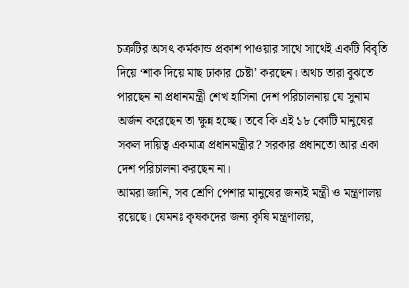চক্রটির অসৎ কর্মকান্ড প্রকাশ পাওয়ার সাথে সাথেই একটি বিবৃতি দিয়ে ‘শাক দিয়ে মাছ ঢাকার চেষ্টা’ করছেন। অথচ তারা বুঝতে পারছেন না প্রধানমন্ত্রী শেখ হাসিনা দেশ পরিচালনায় যে সুনাম অর্জন করেছেন তা ক্ষুন্ন হচ্ছে। তবে কি এই ১৮ কোটি মানুষের সকল দায়িত্ব একমাত্র প্রধানমন্ত্রীর? সরকার প্রধানতো আর একা দেশ পরিচালনা করছেন না।
আমরা জানি, সব শ্রেণি পেশার মানুষের জন্যই মন্ত্রী ও মন্ত্রণালয় রয়েছে। যেমনঃ কৃষকদের জন্য কৃষি মন্ত্রণালয়,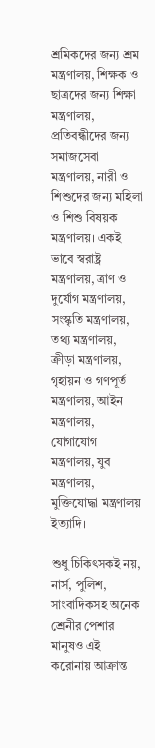শ্রমিকদের জন্য শ্রম মন্ত্রণালয়, শিক্ষক ও ছাত্রদের জন্য শিক্ষা মন্ত্রণালয়, প্রতিবন্ধীদের জন্য সমাজসেবা মন্ত্রণালয়, নারী ও শিশুদের জন্য মহিলা ও শিশু বিষয়ক মন্ত্রণালয়। একই ভাবে স্বরাষ্ট্র মন্ত্রণালয়, ত্রাণ ও দুর্যোগ মন্ত্রণালয়, সংস্কৃতি মন্ত্রণালয়, তথ্য মন্ত্রণালয়, ক্রীড়া মন্ত্রণালয়, গৃহায়ন ও গণপূর্ত মন্ত্রণালয়, আইন মন্ত্রণালয়, যোগাযোগ মন্ত্রণালয়, যুব মন্ত্রণালয়, মুক্তিযোদ্ধা মন্ত্রণালয় ইত্যাদি।

শুধু চিকিৎসকই নয়, নার্স, পুলিশ, সাংবাদিকসহ অনেক শ্রেনীর পেশার মানুষও এই করোনায় আক্রান্ত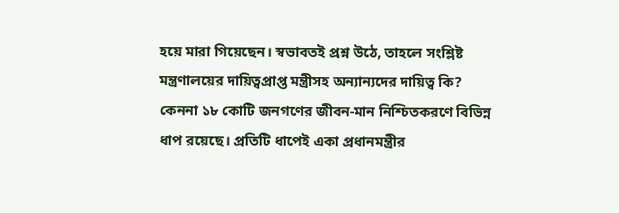হয়ে মারা গিয়েছেন। স্বভাবতই প্রশ্ন উঠে, তাহলে সংশ্লিষ্ট মন্ত্রণালয়ের দায়িত্বপ্রাপ্ত মন্ত্রীসহ অন্যান্যদের দায়িত্ব কি?
কেননা ১৮ কোটি জনগণের জীবন-মান নিশ্চিতকরণে বিভিন্ন ধাপ রয়েছে। প্রতিটি ধাপেই একা প্রধানমন্ত্রীর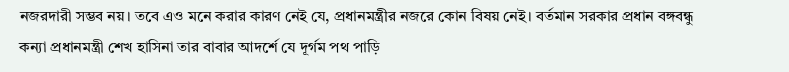নজরদারী সম্ভব নয়। তবে এও মনে করার কারণ নেই যে, প্রধানমন্ত্রীর নজরে কোন বিষয় নেই। বর্তমান সরকার প্রধান বঙ্গবন্ধু কন্যা প্রধানমন্ত্রী শেখ হাসিনা তার বাবার আদর্শে যে দূর্গম পথ পাড়ি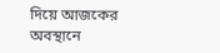দিয়ে আজকের অবস্থানে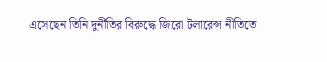এসেছেন তিনি দুর্নীতির বিরুদ্ধে জিরো টলারেন্স নীতিতে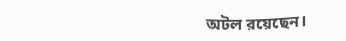অটল রয়েছেন।